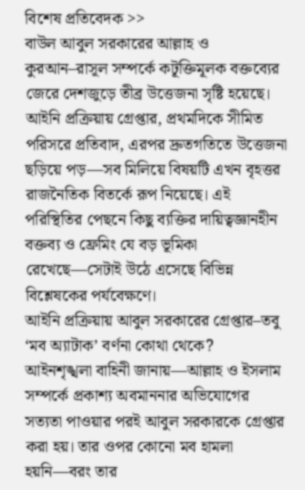বিশেষ প্রতিবেদক >>
বাউল আবুল সরকারের আল্লাহ ও কুরআন–রাসূল সম্পর্কে কটূক্তিমূলক বক্তব্যের জেরে দেশজুড়ে তীব্র উত্তেজনা সৃষ্টি হয়েছে। আইনি প্রক্রিয়ায় গ্রেপ্তার, প্রথমদিকে সীমিত পরিসরে প্রতিবাদ, এরপর দ্রুতগতিতে উত্তেজনা ছড়িয়ে পড়—সব মিলিয়ে বিষয়টি এখন বৃহত্তর রাজনৈতিক বিতর্কে রূপ নিয়েছে। এই পরিস্থিতির পেছনে কিছু ব্যক্তির দায়িত্বজ্ঞানহীন বক্তব্য ও ফ্রেমিং যে বড় ভূমিকা রেখেছে—সেটাই উঠে এসেছে বিভিন্ন বিশ্লেষকের পর্যবেক্ষণে।
আইনি প্রক্রিয়ায় আবুল সরকারের গ্রেপ্তার–তবু ‘মব অ্যাটাক’ বর্ণনা কোথা থেকে?
আইনশৃঙ্খলা বাহিনী জানায়—আল্লাহ ও ইসলাম সম্পর্কে প্রকাশ্য অবমাননার অভিযোগের সত্যতা পাওয়ার পরই আবুল সরকারকে গ্রেপ্তার করা হয়। তার ওপর কোনো মব হামলা হয়নি—বরং তার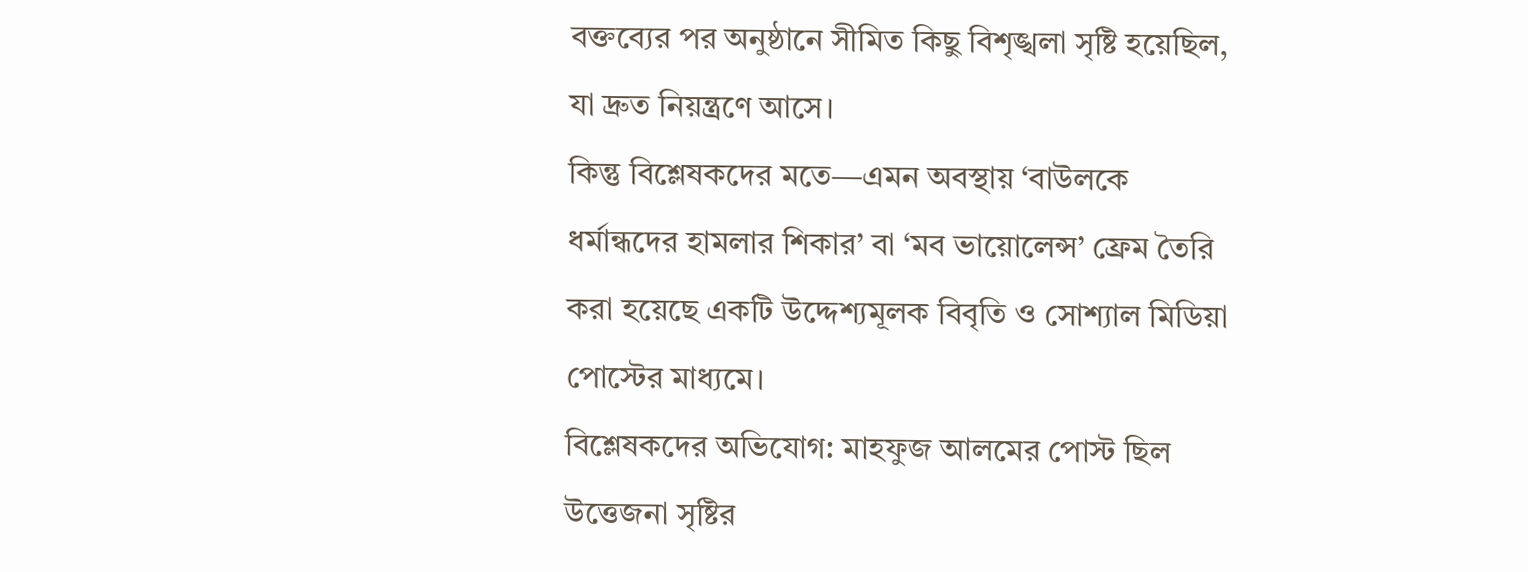বক্তব্যের পর অনুষ্ঠানে সীমিত কিছু বিশৃঙ্খলা সৃষ্টি হয়েছিল, যা দ্রুত নিয়ন্ত্রণে আসে।
কিন্তু বিশ্লেষকদের মতে—এমন অবস্থায় ‘বাউলকে ধর্মান্ধদের হামলার শিকার’ বা ‘মব ভায়োলেন্স’ ফ্রেম তৈরি করা হয়েছে একটি উদ্দেশ্যমূলক বিবৃতি ও সোশ্যাল মিডিয়া পোস্টের মাধ্যমে।
বিশ্লেষকদের অভিযোগ: মাহফুজ আলমের পোস্ট ছিল উত্তেজনা সৃষ্টির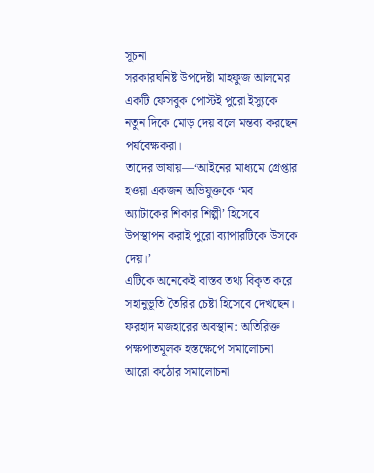সূচনা
সরকারঘনিষ্ট উপদেষ্টা মাহফুজ আলমের একটি ফেসবুক পোস্টই পুরো ইস্যুকে নতুন দিকে মোড় দেয় বলে মন্তব্য করছেন পর্যবেক্ষকরা।
তাদের ভাষায়—‘আইনের মাধ্যমে গ্রেপ্তার হওয়া একজন অভিযুক্তকে ‘মব অ্যাটাকের শিকার শিল্পী’ হিসেবে উপস্থাপন করাই পুরো ব্যাপারটিকে উসকে দেয়।’
এটিকে অনেকেই বাস্তব তথ্য বিকৃত করে সহানুভূতি তৈরির চেষ্টা হিসেবে দেখছেন।
ফরহাদ মজহারের অবস্থান: অতিরিক্ত পক্ষপাতমূলক হস্তক্ষেপে সমালোচনা
আরো কঠোর সমালোচনা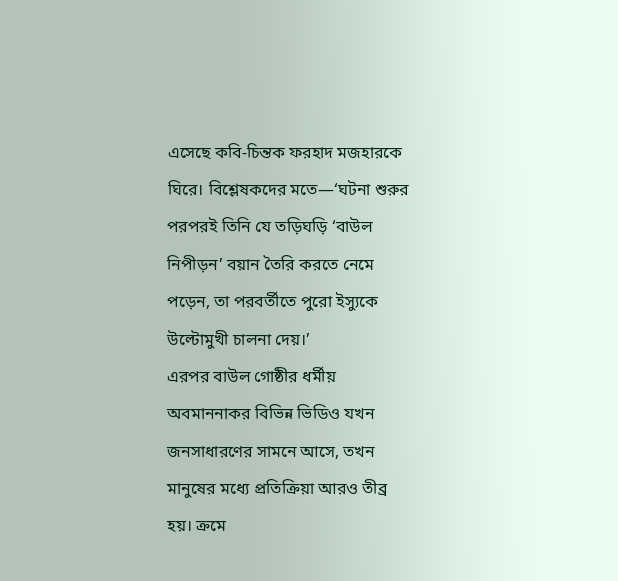এসেছে কবি-চিন্তক ফরহাদ মজহারকে ঘিরে। বিশ্লেষকদের মতে—‘ঘটনা শুরুর পরপরই তিনি যে তড়িঘড়ি ‘বাউল নিপীড়ন’ বয়ান তৈরি করতে নেমে পড়েন, তা পরবর্তীতে পুরো ইস্যুকে উল্টোমুখী চালনা দেয়।’
এরপর বাউল গোষ্ঠীর ধর্মীয় অবমাননাকর বিভিন্ন ভিডিও যখন জনসাধারণের সামনে আসে, তখন মানুষের মধ্যে প্রতিক্রিয়া আরও তীব্র হয়। ক্রমে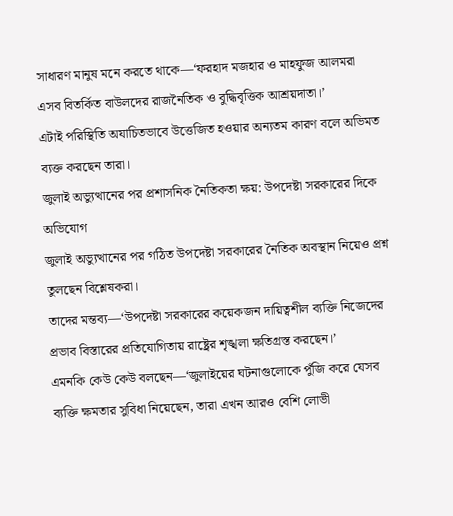সাধারণ মানুষ মনে করতে থাকে—‘ফরহাদ মজহার ও মাহফুজ আলমরা এসব বিতর্কিত বাউলদের রাজনৈতিক ও বুদ্ধিবৃত্তিক আশ্রয়দাতা।’
এটাই পরিস্থিতি অযাচিতভাবে উত্তেজিত হওয়ার অন্যতম কারণ বলে অভিমত ব্যক্ত করছেন তারা।
জুলাই অভ্যুত্থানের পর প্রশাসনিক নৈতিকতা ক্ষয়: উপদেষ্টা সরকারের দিকে অভিযোগ
জুলাই অভ্যুত্থানের পর গঠিত উপদেষ্টা সরকারের নৈতিক অবস্থান নিয়েও প্রশ্ন তুলছেন বিশ্লেষকরা।
তাদের মন্তব্য—‘উপদেষ্টা সরকারের কয়েকজন দায়িত্বশীল ব্যক্তি নিজেদের প্রভাব বিস্তারের প্রতিযোগিতায় রাষ্ট্রের শৃঙ্খলা ক্ষতিগ্রস্ত করছেন।’
এমনকি কেউ কেউ বলছেন—‘জুলাইয়ের ঘটনাগুলোকে পুঁজি করে যেসব ব্যক্তি ক্ষমতার সুবিধা নিয়েছেন, তারা এখন আরও বেশি লোভী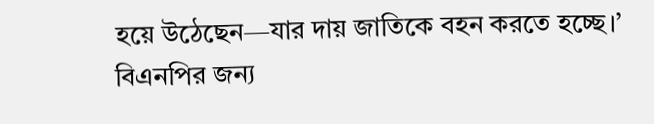হয়ে উঠেছেন—যার দায় জাতিকে বহন করতে হচ্ছে।’
বিএনপির জন্য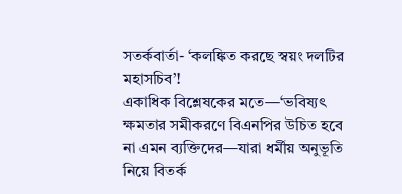সতর্কবার্তা- ‘কলঙ্কিত করছে স্বয়ং দলটির মহাসচিব’!
একাধিক বিশ্লেষকের মতে—‘ভবিষ্যৎ ক্ষমতার সমীকরণে বিএনপির উচিত হবে না এমন ব্যক্তিদের—যারা ধর্মীয় অনুভূতি নিয়ে বিতর্ক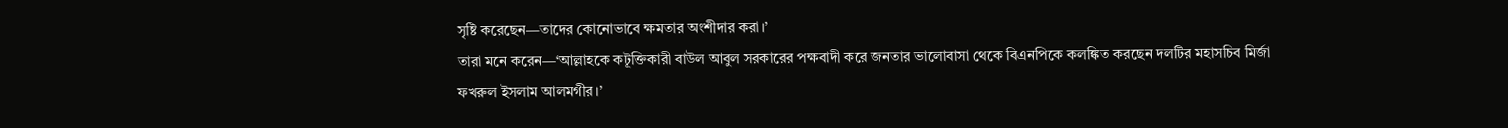সৃষ্টি করেছেন—তাদের কোনোভাবে ক্ষমতার অংশীদার করা।’
তারা মনে করেন—‘আল্লাহকে কটূক্তিকারী বাউল আবুল সরকারের পক্ষবাদী করে জনতার ভালোবাসা থেকে বিএনপিকে কলঙ্কিত করছেন দলটির মহাসচিব মির্জা ফখরুল ইসলাম আলমগীর।’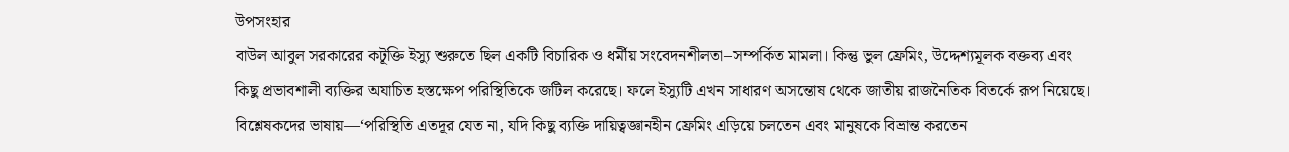উপসংহার
বাউল আবুল সরকারের কটূক্তি ইস্যু শুরুতে ছিল একটি বিচারিক ও ধর্মীয় সংবেদনশীলতা–সম্পর্কিত মামলা। কিন্তু ভুল ফ্রেমিং, উদ্দেশ্যমূলক বক্তব্য এবং কিছু প্রভাবশালী ব্যক্তির অযাচিত হস্তক্ষেপ পরিস্থিতিকে জটিল করেছে। ফলে ইস্যুটি এখন সাধারণ অসন্তোষ থেকে জাতীয় রাজনৈতিক বিতর্কে রূপ নিয়েছে।
বিশ্লেষকদের ভাষায়—‘পরিস্থিতি এতদূর যেত না, যদি কিছু ব্যক্তি দায়িত্বজ্ঞানহীন ফ্রেমিং এড়িয়ে চলতেন এবং মানুষকে বিভ্রান্ত করতেন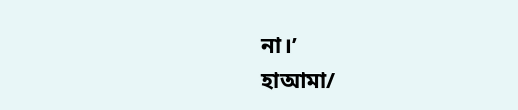না।’
হাআমা/